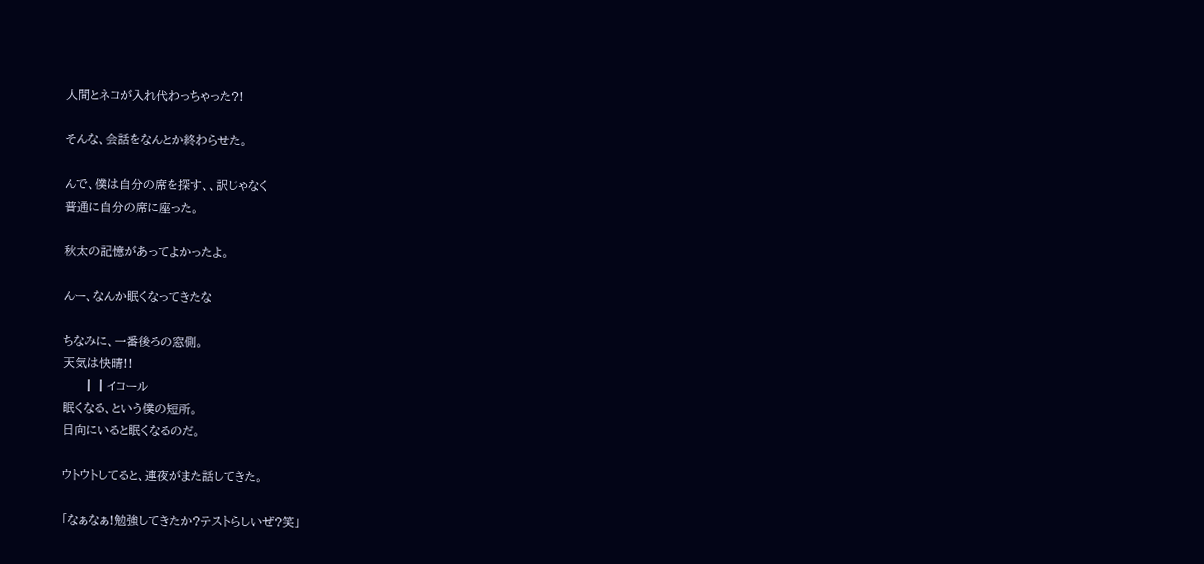人間とネコが入れ代わっちゃった?!

そんな、会話をなんとか終わらせた。

んで、僕は自分の席を探す、、訳じゃなく
普通に自分の席に座った。

秋太の記憶があってよかったよ。

んー、なんか眠くなってきたな

ちなみに、一番後ろの窓側。
天気は快晴!!
     ┃┃イコール
眠くなる、という僕の短所。
日向にいると眠くなるのだ。

ウトウトしてると、連夜がまた話してきた。

「なぁなぁ!勉強してきたか?テストらしいぜ?笑」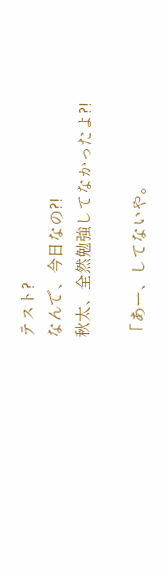テスト?
なんで、今日なの?!
秋太、全然勉強してなかったよ?!

「あー、してないや。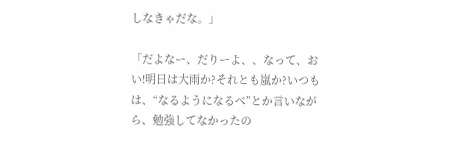しなきゃだな。」

「だよなー、だりーよ、、なって、おい!明日は大雨か?それとも嵐か?いつもは、“なるようになるべ”とか言いながら、勉強してなかったの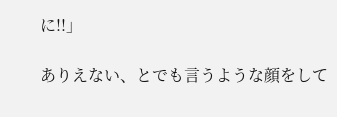に!!」

ありえない、とでも言うような顔をして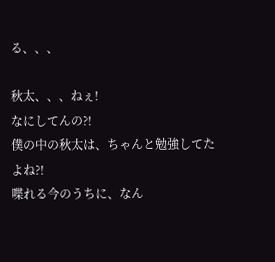る、、、

秋太、、、ねぇ!
なにしてんの?!
僕の中の秋太は、ちゃんと勉強してたよね?!
喋れる今のうちに、なん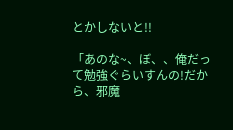とかしないと!!

「あのな~、ぼ、、俺だって勉強ぐらいすんの!だから、邪魔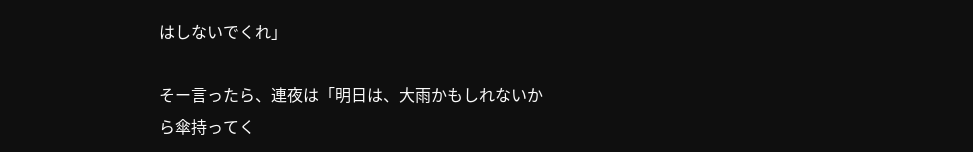はしないでくれ」

そー言ったら、連夜は「明日は、大雨かもしれないから傘持ってく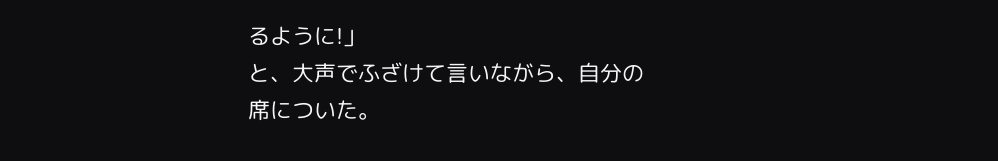るように!」
と、大声でふざけて言いながら、自分の席についた。